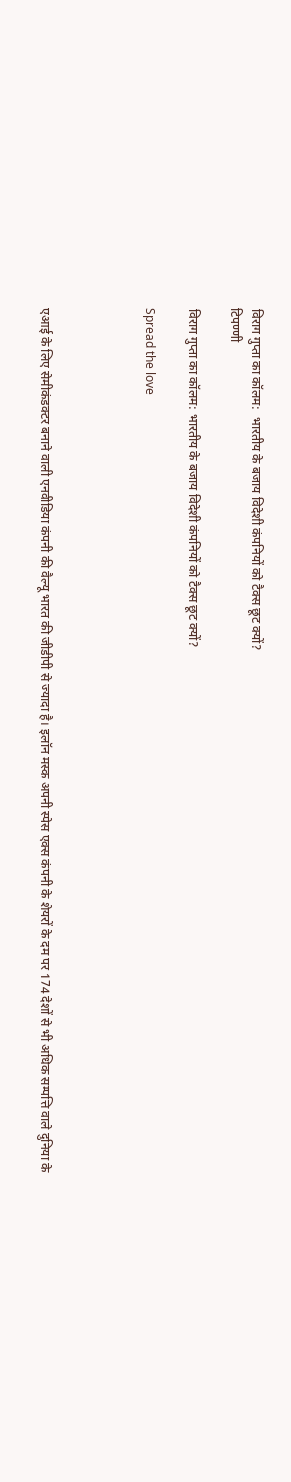विराग गुप्ता का कॉलम:  भारतीय के बजाय विदेशी कंपनियों को टैक्स छूट क्यों?
टिपण्णी

विराग गुप्ता का कॉलम: भारतीय के बजाय विदेशी कंपनियों को टैक्स छूट क्यों?

Spread the love




एआई के लिए सेमीकंडक्टर बनाने वाली एनवीडिया कंपनी की वैल्यू भारत की जीडीपी से ज्यादा है। इलॉन मस्क अपनी स्पेस एक्स कंपनी के शेयरों के दम पर 174 देशों से भी अधिक सम्पत्ति वाले दुनिया के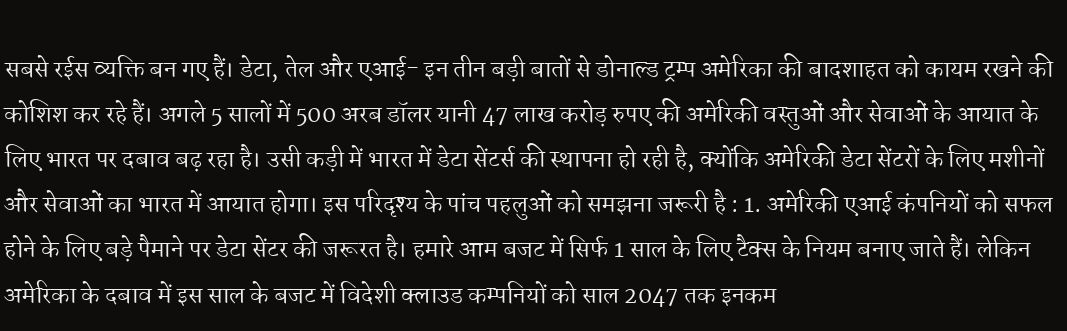सबसे रईस व्यक्ति बन गए हैं। डेटा, तेल और एआई- इन तीन बड़ी बातों से डोनाल्ड ट्रम्प अमेरिका की बादशाहत को कायम रखने की कोशिश कर रहे हैं। अगले 5 सालों में 500 अरब डॉलर यानी 47 लाख करोड़ रुपए की अमेरिकी वस्तुओं और सेवाओं के आयात के लिए भारत पर दबाव बढ़ रहा है। उसी कड़ी में भारत में डेटा सेंटर्स की स्थापना हो रही है, क्योंकि अमेरिकी डेटा सेंटरों के लिए मशीनों और सेवाओं का भारत में आयात होगा। इस परिदृश्य के पांच पहलुओं को समझना जरूरी है : 1. अमेरिकी एआई कंपनियों को सफल होने के लिए बड़े पैमाने पर डेटा सेंटर की जरूरत है। हमारे आम बजट में सिर्फ 1 साल के लिए टैक्स के नियम बनाए जाते हैं। लेकिन अमेरिका के दबाव में इस साल के बजट में विदेशी क्लाउड कम्पनियों को साल 2047 तक इनकम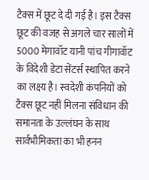टैक्स में छूट दे दी गई है। इस टैक्स छूट की वजह से अगले चार सालों में 5000 मेगावॉट यानी पांच गीगावॉट के विदेशी डेटा सेंटर्स स्थापित करने का लक्ष्य है। स्वदेशी कंपनियों को टैक्स छूट नहीं मिलना संविधान की समानता के उल्लंघन के साथ सार्वभौमिकता का भी हनन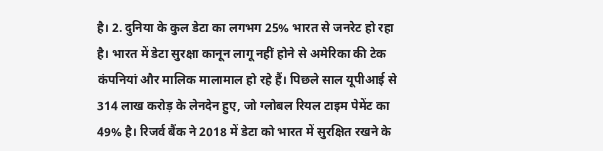है। 2. दुनिया के कुल डेटा का लगभग 25% भारत से जनरेट हो रहा है। भारत में डेटा सुरक्षा कानून लागू नहीं होने से अमेरिका की टेक कंपनियां और मालिक मालामाल हो रहे हैं। पिछले साल यूपीआई से 314 लाख करोड़ के लेनदेन हुए, जो ग्लोबल रियल टाइम पेमेंट का 49% है। रिजर्व बैंक ने 2018 में डेटा को भारत में सुरक्षित रखने के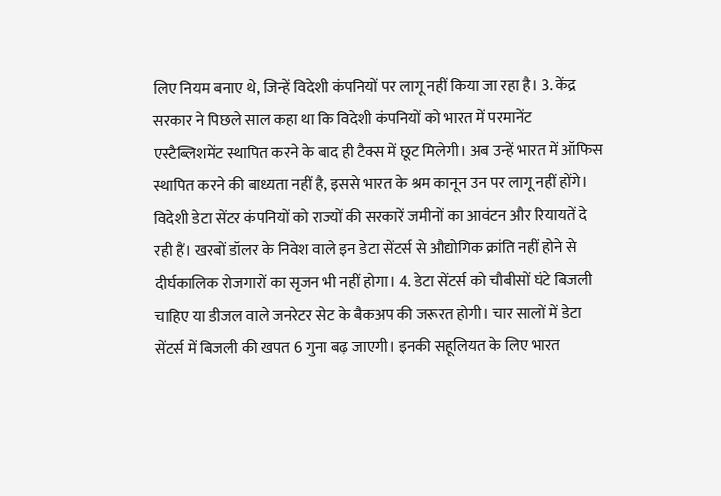लिए नियम बनाए थे, जिन्हें विदेशी कंपनियों पर लागू नहीं किया जा रहा है। 3. केंद्र सरकार ने पिछले साल कहा था कि विदेशी कंपनियों को भारत में परमानेंट एस्टैब्लिशमेंट स्थापित करने के बाद ही टैक्स में छूट मिलेगी। अब उन्हें भारत में ऑफिस स्थापित करने की बाध्यता नहीं है, इससे भारत के श्रम कानून उन पर लागू नहीं होंगे। विदेशी डेटा सेंटर कंपनियों को राज्यों की सरकारें जमीनों का आवंटन और रियायतें दे रही हैं। खरबों डॉलर के निवेश वाले इन डेटा सेंटर्स से औद्योगिक क्रांति नहीं होने से दीर्घकालिक रोजगारों का सृजन भी नहीं होगा। 4. डेटा सेंटर्स को चौबीसों घंटे बिजली चाहिए या डीजल वाले जनरेटर सेट के बैकअप की जरूरत होगी। चार सालों में डेटा सेंटर्स में बिजली की खपत 6 गुना बढ़ जाएगी। इनकी सहूलियत के लिए भारत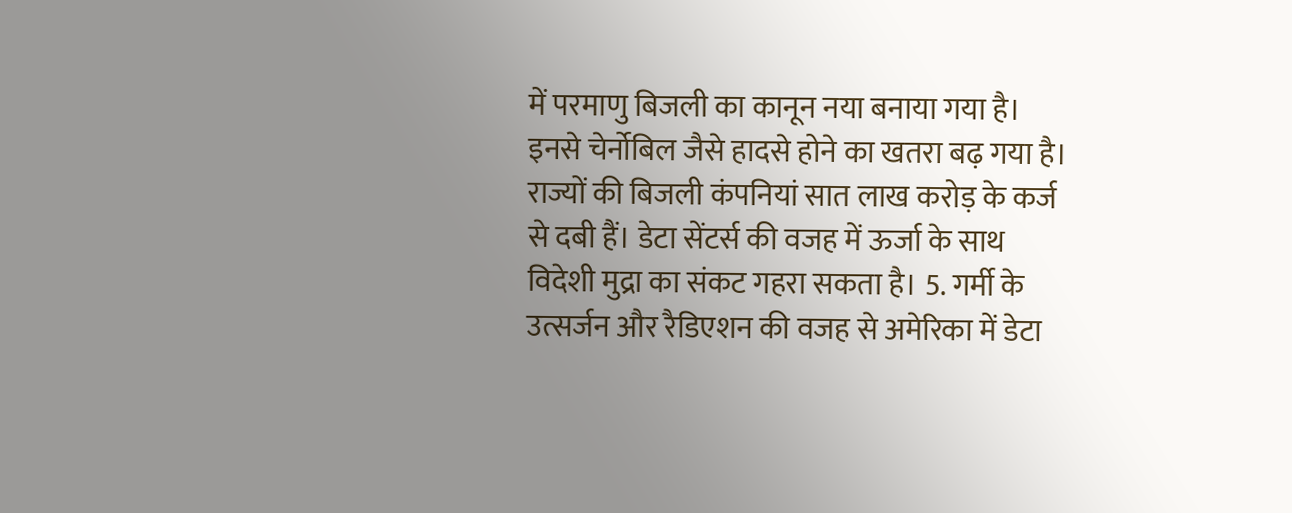में परमाणु बिजली का कानून नया बनाया गया है। इनसे चेर्नोबिल जैसे हादसे होने का खतरा बढ़ गया है। राज्यों की बिजली कंपनियां सात लाख करोड़ के कर्ज से दबी हैं। डेटा सेंटर्स की वजह में ऊर्जा के साथ विदेशी मुद्रा का संकट गहरा सकता है। 5. गर्मी के उत्सर्जन और रैडिएशन की वजह से अमेरिका में डेटा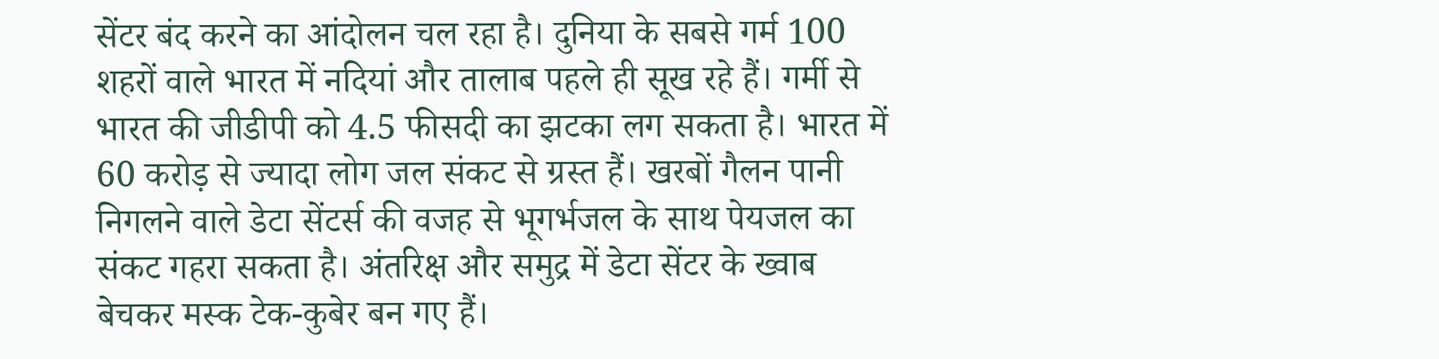सेंटर बंद करने का आंदोलन चल रहा है। दुनिया के सबसे गर्म 100 शहरों वाले भारत में नदियां और तालाब पहले ही सूख रहे हैं। गर्मी से भारत की जीडीपी को 4.5 फीसदी का झटका लग सकता है। भारत में 60 करोड़ से ज्यादा लोग जल संकट से ग्रस्त हैं। खरबों गैलन पानी निगलने वाले डेटा सेंटर्स की वजह से भूगर्भजल के साथ पेयजल का संकट गहरा सकता है। अंतरिक्ष और समुद्र में डेटा सेंटर के ख्वाब बेचकर मस्क टेक-कुबेर बन गए हैं।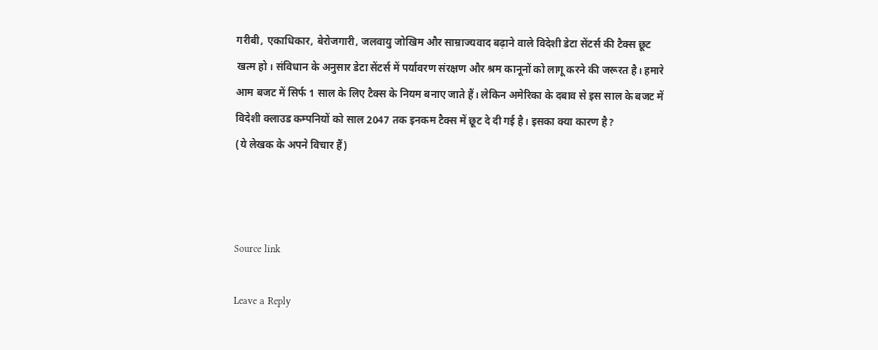गरीबी, एकाधिकार, बेरोजगारी, जलवायु जोखिम और साम्राज्यवाद बढ़ाने वाले विदेशी डेटा सेंटर्स की टैक्स छूट खत्म हो। संविधान के अनुसार डेटा सेंटर्स में पर्यावरण संरक्षण और श्रम कानूनों को लागू करने की जरूरत है। हमारे आम बजट में सिर्फ 1 साल के लिए टैक्स के नियम बनाए जाते हैं। लेकिन अमेरिका के दबाव से इस साल के बजट में विदेशी क्लाउड कम्पनियों को साल 2047 तक इनकम टैक्स में छूट दे दी गई है। इसका क्या कारण है?
(ये लेखक के अपने विचार हैं)



Source link

Leave a Reply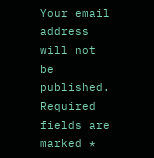Your email address will not be published. Required fields are marked *